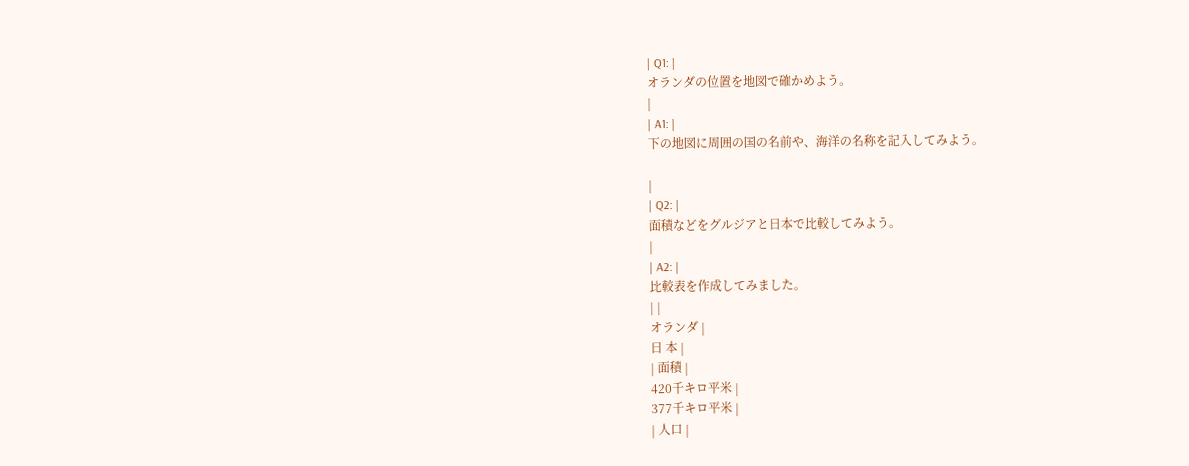| Q1: |
オランダの位置を地図で確かめよう。
|
| A1: |
下の地図に周囲の国の名前や、海洋の名称を記入してみよう。

|
| Q2: |
面積などをグルジアと日本で比較してみよう。
|
| A2: |
比較表を作成してみました。
| |
オランダ |
日 本 |
| 面積 |
420千キロ平米 |
377千キロ平米 |
| 人口 |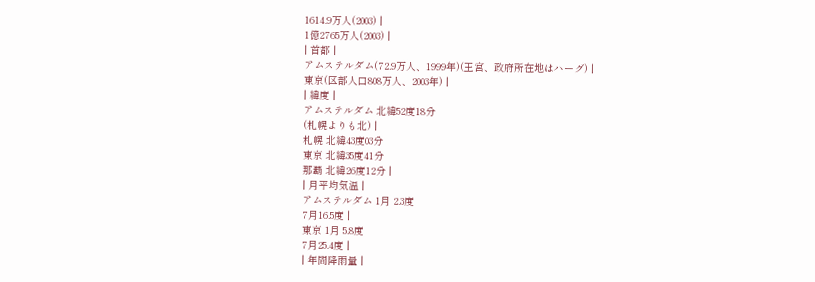1614.9万人(2003) |
1億2765万人(2003) |
| 首都 |
アムステルダム(72.9万人、1999年)(王宮、政府所在地はハーグ) |
東京(区部人口808万人、2003年) |
| 緯度 |
アムステルダム 北緯52度18分
(札幌よりも北) |
札幌 北緯43度03分
東京 北緯35度41分
那覇 北緯26度12分 |
| 月平均気温 |
アムステルダム 1月 2.3度
7月16.5度 |
東京 1月 5.8度
7月25.4度 |
| 年間降雨量 |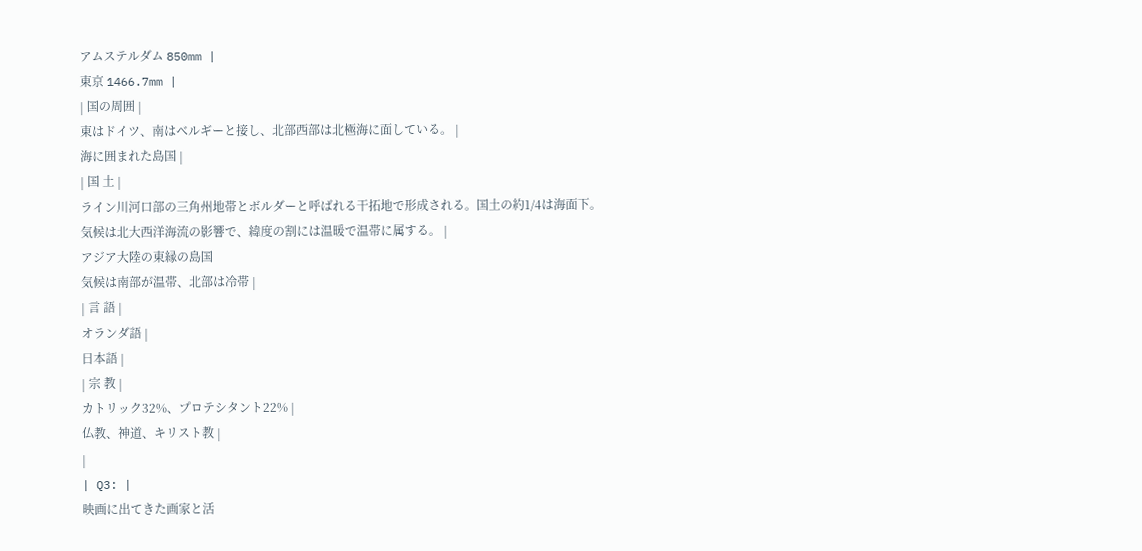アムステルダム 850mm |
東京 1466.7mm |
| 国の周囲 |
東はドイツ、南はベルギーと接し、北部西部は北極海に面している。 |
海に囲まれた島国 |
| 国 土 |
ライン川河口部の三角州地帯とボルダーと呼ばれる干拓地で形成される。国土の約1/4は海面下。
気候は北大西洋海流の影響で、緯度の割には温暖で温帯に属する。 |
アジア大陸の東縁の島国
気候は南部が温帯、北部は冷帯 |
| 言 語 |
オランダ語 |
日本語 |
| 宗 教 |
カトリック32%、プロテシタント22% |
仏教、神道、キリスト教 |
|
| Q3: |
映画に出てきた画家と活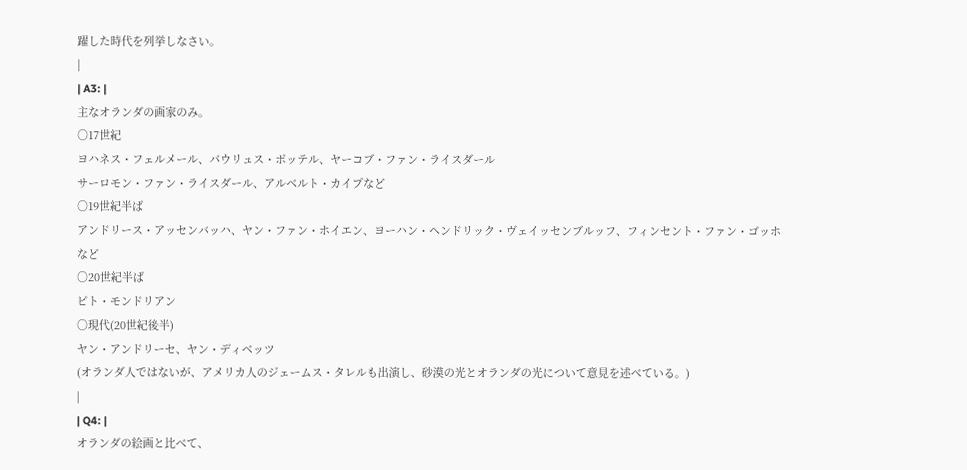躍した時代を列挙しなさい。
|
| A3: |
主なオランダの画家のみ。
○17世紀
ヨハネス・フェルメール、パウリュス・ポッテル、ヤーコブ・ファン・ライスダール
サーロモン・ファン・ライスダール、アルベルト・カイプなど
○19世紀半ば
アンドリース・アッセンバッハ、ヤン・ファン・ホイエン、ヨーハン・ヘンドリック・ヴェイッセンブルッフ、フィンセント・ファン・ゴッホなど
○20世紀半ば
ピト・モンドリアン
○現代(20世紀後半)
ヤン・アンドリーセ、ヤン・ディベッツ
(オランダ人ではないが、アメリカ人のジェームス・タレルも出演し、砂漠の光とオランダの光について意見を述べている。)
|
| Q4: |
オランダの絵画と比べて、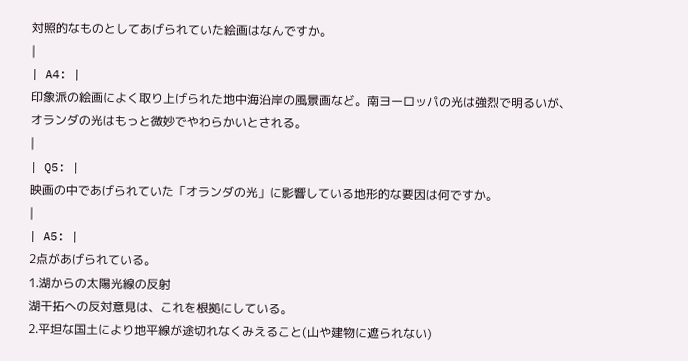対照的なものとしてあげられていた絵画はなんですか。
|
| A4: |
印象派の絵画によく取り上げられた地中海沿岸の風景画など。南ヨーロッパの光は強烈で明るいが、オランダの光はもっと微妙でやわらかいとされる。
|
| Q5: |
映画の中であげられていた「オランダの光」に影響している地形的な要因は何ですか。
|
| A5: |
2点があげられている。
1.湖からの太陽光線の反射
湖干拓への反対意見は、これを根拠にしている。
2.平坦な国土により地平線が途切れなくみえること(山や建物に遮られない)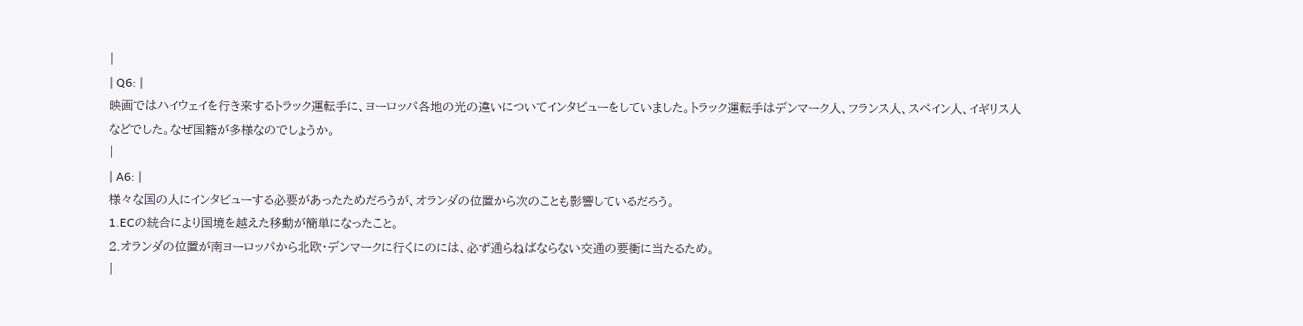|
| Q6: |
映画ではハイウェイを行き来するトラック運転手に、ヨーロッパ各地の光の違いについてインタビューをしていました。トラック運転手はデンマーク人、フランス人、スペイン人、イギリス人などでした。なぜ国籍が多様なのでしょうか。
|
| A6: |
様々な国の人にインタビューする必要があったためだろうが、オランダの位置から次のことも影響しているだろう。
1.ECの統合により国境を越えた移動が簡単になったこと。
2.オランダの位置が南ヨーロッパから北欧・デンマークに行くにのには、必ず通らねばならない交通の要衝に当たるため。
|